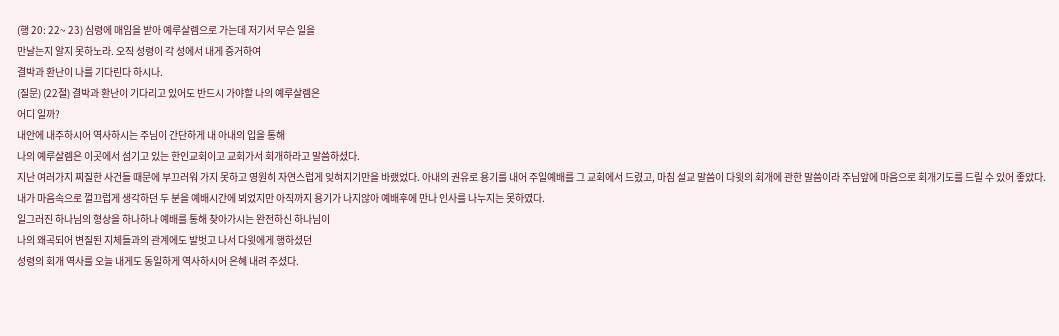(행 20: 22~ 23) 심령에 매임을 받아 예루살렘으로 가는데 저기서 무슨 일을
만날는지 알지 못하노라. 오직 성령이 각 성에서 내게 증거하여
결박과 환난이 나를 기다린다 하시나.
(질문) (22절) 결박과 환난이 기다리고 있어도 반드시 가야할 나의 예루살렘은
어디 일까?
내안에 내주하시어 역사하시는 주님이 간단하게 내 아내의 입을 통해
나의 예루살렘은 이곳에서 섬기고 있는 한인교회이고 교회가서 회개하라고 말씀하셨다.
지난 여러가지 찌질한 사건들 때문에 부끄러워 가지 못하고 영원히 자연스럽게 잊혀지기만을 바랬었다. 아내의 권유로 용기를 내어 주일예배를 그 교회에서 드렸고, 마침 설교 말씀이 다윗의 회개에 관한 말씀이라 주님앞에 마음으로 회개기도를 드릴 수 있어 좋았다.
내가 마음속으로 껄끄럽게 생각하던 두 분을 예배시간에 뵈었지만 아직까지 용기가 나지않아 예배후에 만나 인사를 나누지는 못하였다.
일그러진 하나님의 형상을 하나하나 예배를 통해 찾아가시는 완전하신 하나님이
나의 왜곡되어 변질된 지체들과의 관계에도 발벗고 나서 다윗에게 행하셨던
성령의 회개 역사를 오늘 내게도 동일하게 역사하시어 은혜 내려 주셨다.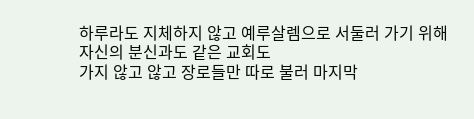하루라도 지체하지 않고 예루살렘으로 서둘러 가기 위해 자신의 분신과도 같은 교회도
가지 않고 않고 장로들만 따로 불러 마지막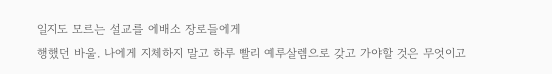일지도 모르는 설교를 에배소 장로들에게
행했던 바울. 나에게 지체하지 말고 하루 빨리 예루살렘으로 갖고 가야할 것은 무엇이고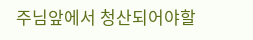주님앞에서 청산되어야할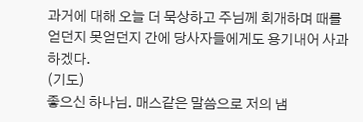과거에 대해 오늘 더 묵상하고 주님께 회개하며 때를 얻던지 못얻던지 간에 당사자들에게도 용기내어 사과하겠다.
(기도)
좋으신 하나님. 매스같은 말씀으로 저의 냄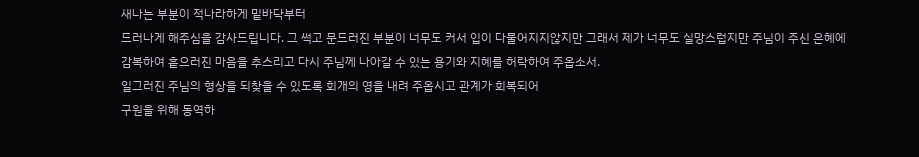새나는 부분이 적나라하게 밑바닥부터
드러나게 해주심을 감사드립니다. 그 썩고 문드러진 부분이 너무도 커서 입이 다물어지지않지만 그래서 제가 너무도 실망스럽지만 주님이 주신 은혜에 감복하여 흩으러진 마음을 추스리고 다시 주님께 나아갈 수 있는 용기와 지혜를 허락하여 주옵소서.
일그러진 주님의 형상을 되찾을 수 있도록 회개의 영을 내려 주옵시고 관계가 회복되어
구원을 위해 동역하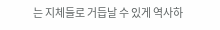는 지체들로 거듭날 수 있게 역사하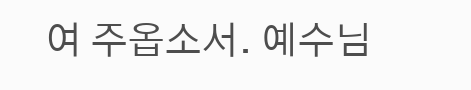여 주옵소서. 예수님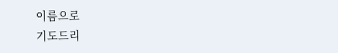이름으로
기도드리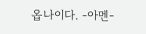옵나이다. -아멘-